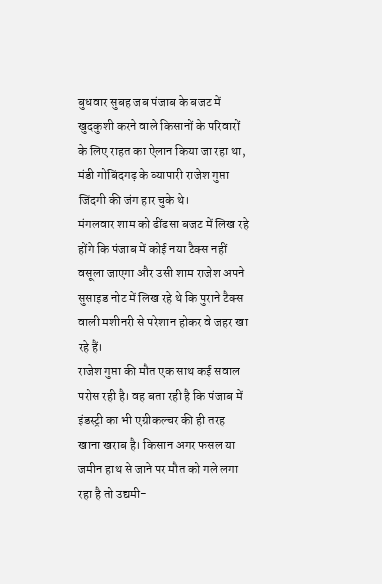बुधवार सुबह जब पंजाब के बजट में खुदकुशी करने वाले किसानों के परिवारों के लिए राहत का ऐलान किया जा रहा था, मंडी गोबिंदगढ़ के व्यापारी राजेश गुप्ता जिंदगी की जंग हार चुके थे।
मंगलवार शाम को ढींढसा बजट में लिख रहे होंगे कि पंजाब में कोई नया टैक्स नहीं वसूला जाएगा और उसी शाम राजेश अपने सुसाइड नोट में लिख रहे थे कि पुराने टैक्स वाली मशीनरी से परेशान होकर वे जहर खा रहे हैं।
राजेश गुप्ता की मौत एक साथ कई सवाल परोस रही है। वह बता रही है कि पंजाब में इंडस्ट्री का भी एग्रीकल्चर की ही तरह खाना खराब है। किसान अगर फसल या जमीन हाथ से जाने पर मौत को गले लगा रहा है तो उद्यमी-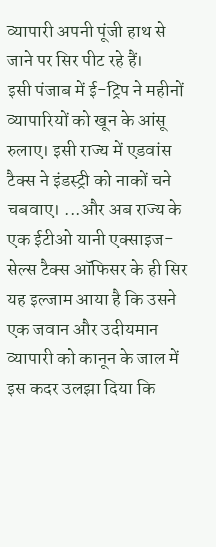व्यापारी अपनी पूंजी हाथ से जाने पर सिर पीट रहे हैं।
इसी पंजाब में ई-ट्रिप ने महीनों व्यापारियों को खून के आंसू रुलाए। इसी राज्य में एडवांस टैक्स ने इंडस्ट्री को नाकों चने चबवाए। ...और अब राज्य के एक ईटीओ यानी एक्साइज-सेल्स टैक्स ऑफिसर के ही सिर यह इल्जाम आया है कि उसने एक जवान और उदीयमान व्यापारी को कानून के जाल में इस कदर उलझा दिया कि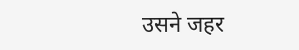उसने जहर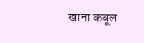खाना कबूल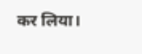कर लिया।